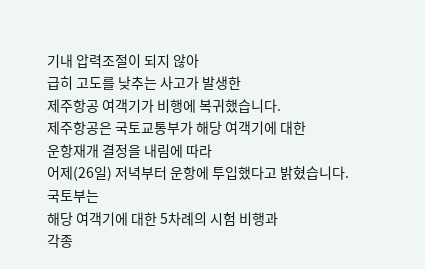기내 압력조절이 되지 않아
급히 고도를 낮추는 사고가 발생한
제주항공 여객기가 비행에 복귀했습니다.
제주항공은 국토교통부가 해당 여객기에 대한
운항재개 결정을 내림에 따라
어제(26일) 저녁부터 운항에 투입했다고 밝혔습니다.
국토부는
해당 여객기에 대한 5차례의 시험 비행과
각종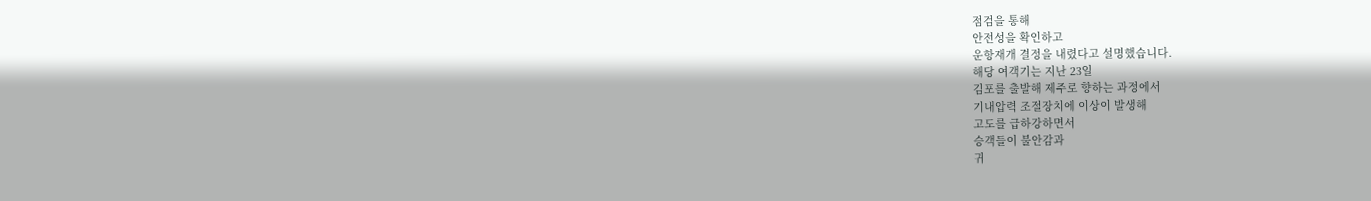점검을 통해
안전성을 확인하고
운항재개 결정을 내렸다고 설명했습니다.
해당 여객기는 지난 23일
김포를 출발해 제주로 향하는 과정에서
기내압력 조절장치에 이상이 발생해
고도를 급하강하면서
승객들이 불안감과
귀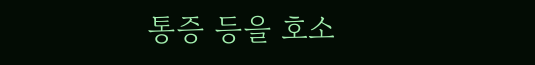통증 등을 호소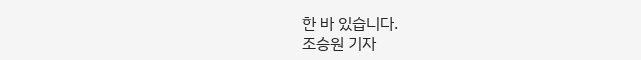한 바 있습니다.
조승원 기자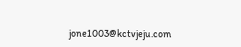jone1003@kctvjeju.com